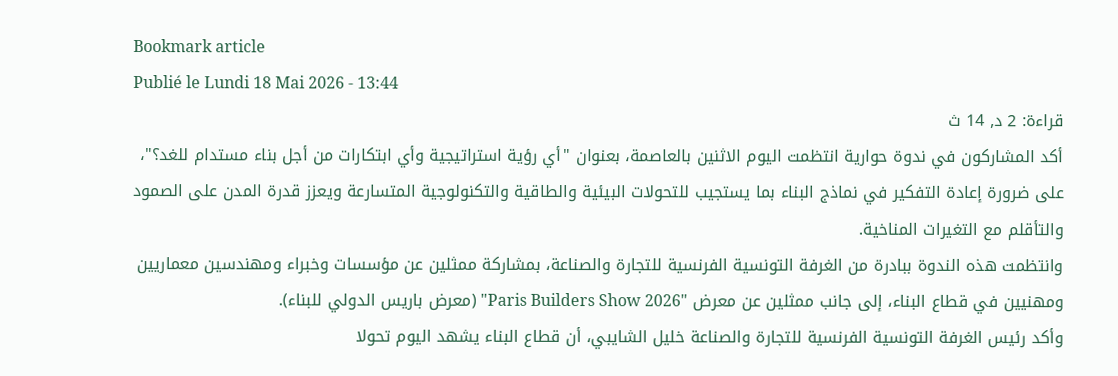Bookmark article
Publié le Lundi 18 Mai 2026 - 13:44
قراءة: 2 د, 14 ث
أكد المشاركون في ندوة حوارية انتظمت اليوم الاثنين بالعاصمة، بعنوان "أي رؤية استراتيجية وأي ابتكارات من أجل بناء مستدام للغد؟"، على ضرورة إعادة التفكير في نماذج البناء بما يستجيب للتحولات البيئية والطاقية والتكنولوجية المتسارعة ويعزز قدرة المدن على الصمود والتأقلم مع التغيرات المناخية.
وانتظمت هذه الندوة ببادرة من الغرفة التونسية الفرنسية للتجارة والصناعة، بمشاركة ممثلين عن مؤسسات وخبراء ومهندسين معماريين ومهنيين في قطاع البناء، إلى جانب ممثلين عن معرض "Paris Builders Show 2026" (معرض باريس الدولي للبناء).
وأكد رئيس الغرفة التونسية الفرنسية للتجارة والصناعة خليل الشايبي، أن قطاع البناء يشهد اليوم تحولا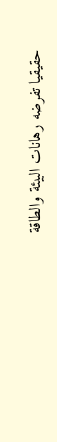حقيقيا تفرضه رهانات البيئة والطاقة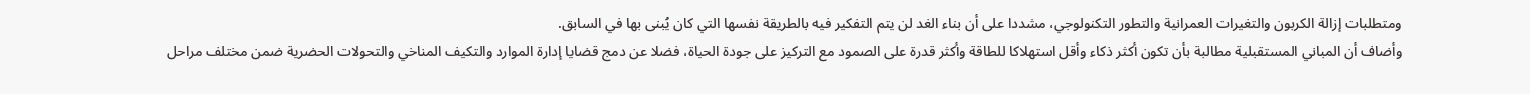ومتطلبات إزالة الكربون والتغيرات العمرانية والتطور التكنولوجي، مشددا على أن بناء الغد لن يتم التفكير فيه بالطريقة نفسها التي كان يُبنى بها في السابق.
وأضاف أن المباني المستقبلية مطالبة بأن تكون أكثر ذكاء وأقل استهلاكا للطاقة وأكثر قدرة على الصمود مع التركيز على جودة الحياة، فضلا عن دمج قضايا إدارة الموارد والتكيف المناخي والتحولات الحضرية ضمن مختلف مراحل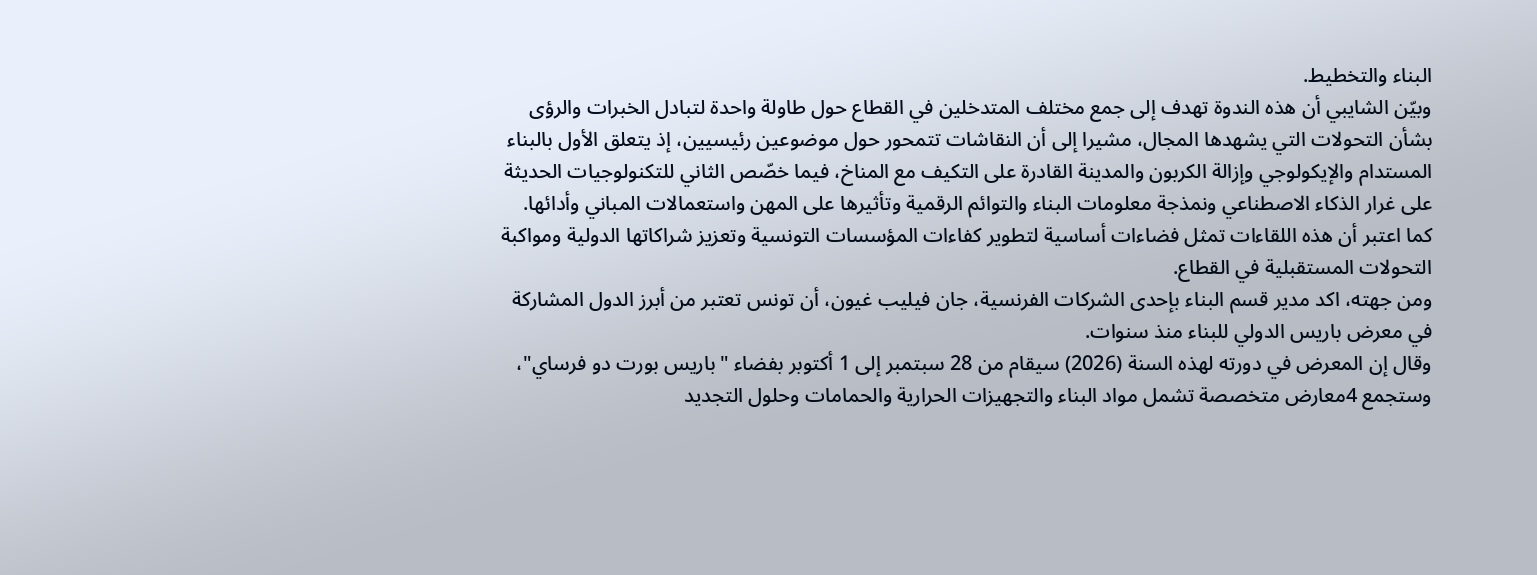البناء والتخطيط.
وبيّن الشايبي أن هذه الندوة تهدف إلى جمع مختلف المتدخلين في القطاع حول طاولة واحدة لتبادل الخبرات والرؤى بشأن التحولات التي يشهدها المجال، مشيرا إلى أن النقاشات تتمحور حول موضوعين رئيسيين، إذ يتعلق الأول بالبناء المستدام والإيكولوجي وإزالة الكربون والمدينة القادرة على التكيف مع المناخ، فيما خصّص الثاني للتكنولوجيات الحديثة على غرار الذكاء الاصطناعي ونمذجة معلومات البناء والتوائم الرقمية وتأثيرها على المهن واستعمالات المباني وأدائها.
كما اعتبر أن هذه اللقاءات تمثل فضاءات أساسية لتطوير كفاءات المؤسسات التونسية وتعزيز شراكاتها الدولية ومواكبة التحولات المستقبلية في القطاع.
ومن جهته، اكد مدير قسم البناء بإحدى الشركات الفرنسية، جان فيليب غيون، أن تونس تعتبر من أبرز الدول المشاركة في معرض باريس الدولي للبناء منذ سنوات.
وقال إن المعرض في دورته لهذه السنة (2026) سيقام من 28 سبتمبر إلى 1 أكتوبر بفضاء "باريس بورت دو فرساي"، وستجمع 4معارض متخصصة تشمل مواد البناء والتجهيزات الحرارية والحمامات وحلول التجديد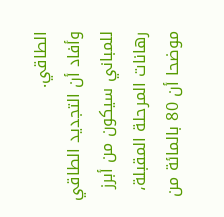الطاقي.
وأفاد أن التجديد الطاقي للمباني سيكون من أبرز رهانات المرحلة المقبلة، موضحا أن 80 بالمائة من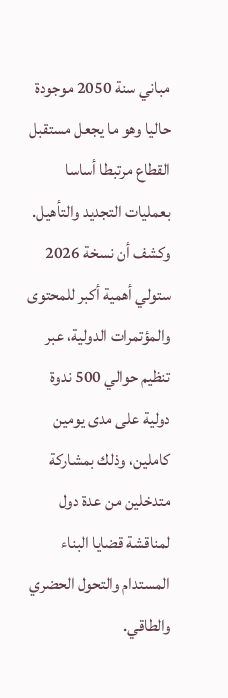مباني سنة 2050 موجودة حاليا وهو ما يجعل مستقبل القطاع مرتبطا أساسا بعمليات التجديد والتأهيل. وكشف أن نسخة 2026 ستولي أهمية أكبر للمحتوى والمؤتمرات الدولية، عبر تنظيم حوالي 500 ندوة دولية على مدى يومين كاملين، وذلك بمشاركة متدخلين من عدة دول لمناقشة قضايا البناء المستدام والتحول الحضري والطاقي.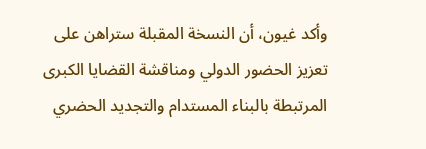وأكد غيون، أن النسخة المقبلة ستراهن على تعزيز الحضور الدولي ومناقشة القضايا الكبرى المرتبطة بالبناء المستدام والتجديد الحضري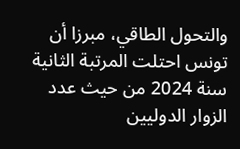والتحول الطاقي، مبرزا أن تونس احتلت المرتبة الثانية سنة 2024 من حيث عدد الزوار الدوليين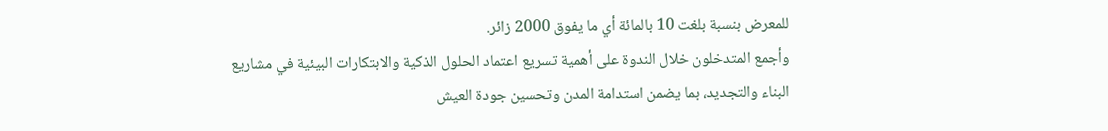للمعرض بنسبة بلغت 10 بالمائة أي ما يفوق 2000 زائر.
وأجمع المتدخلون خلال الندوة على أهمية تسريع اعتماد الحلول الذكية والابتكارات البيئية في مشاريع البناء والتجديد، بما يضمن استدامة المدن وتحسين جودة العيش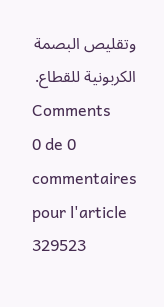وتقليص البصمة الكربونية للقطاع.
Comments
0 de 0 commentaires pour l'article 329523